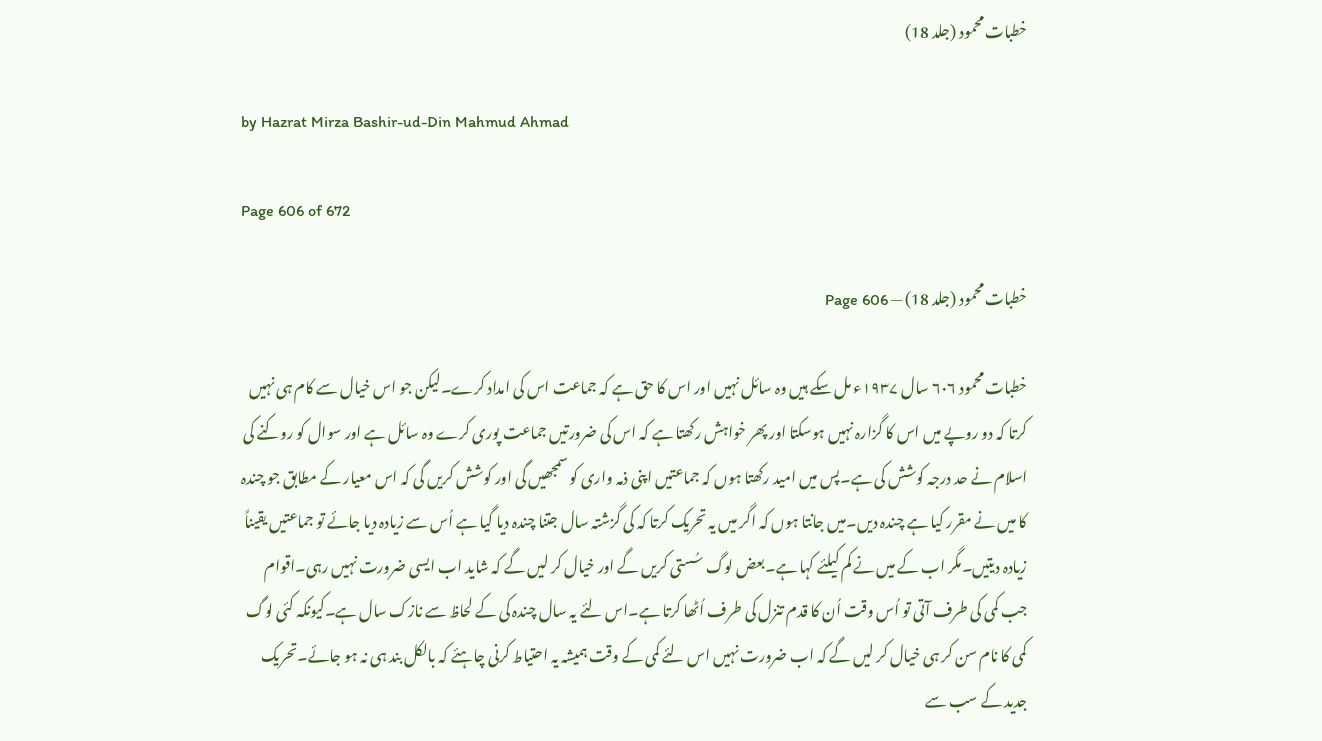خطبات محمود (جلد 18)

by Hazrat Mirza Bashir-ud-Din Mahmud Ahmad

Page 606 of 672

خطبات محمود (جلد 18) — Page 606

خطبات محمود ۶۰۶ سال ۱۹۳۷ء مل سکے ہیں وہ سائل نہیں اور اس کا حق ہے کہ جماعت اس کی امداد کرے۔لیکن جو اس خیال سے کام ہی نہیں کرتا کہ دو روپے میں اس کا گزارہ نہیں ہوسکتا اور پھر خواہش رکھتا ہے کہ اس کی ضرورتیں جماعت پوری کرے وہ سائل ہے اور سوال کو روکنے کی اسلام نے حد درجہ کوشش کی ہے۔پس میں امید رکھتا ہوں کہ جماعتیں اپنی ذمہ واری کو سمجھیں گی اور کوشش کریں گی کہ اس معیار کے مطابق جو چندہ کا میں نے مقرر کیا ہے چندہ دیں۔میں جانتا ہوں کہ اگر میں یہ تحریک کرتا کہ کی گزشتہ سال جتنا چندہ دیا گیا ہے اُس سے زیادہ دیا جائے تو جماعتیں یقیناً زیادہ دیتیں۔مگر اب کے میں نے کم کیلئے کہا ہے۔بعض لوگ سُستی کریں گے اور خیال کر لیں گے کہ شاید اب ایسی ضرورت نہیں رہی۔اقوام جب کمی کی طرف آتی تو اُس وقت اُن کا قدم تنزل کی طرف اُٹھا کرتا ہے۔اس لئے یہ سال چندہ کی کے لحاظ سے نازک سال ہے۔کیونکہ کئی لوگ کمی کا نام سن کر ہی خیال کر لیں گے کہ اب ضرورت نہیں اس لئے کمی کے وقت ہمیشہ یہ احتیاط کرنی چاہئے کہ بالکل بند ہی نہ ہو جائے۔تحریک جدید کے سب سے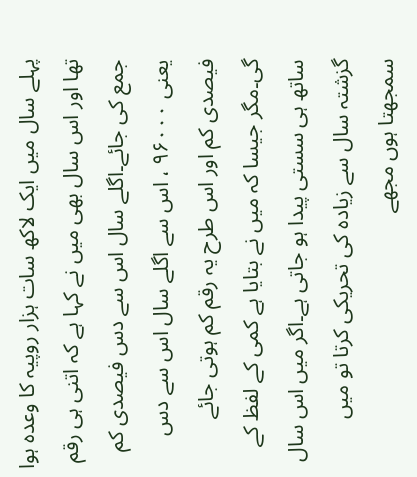پہلے سال میں ایک لاکھ سات ہزار روپیہ کا وعدہ ہوا تھا اور اس سال بھی میں نے کہا ہے کہ اتنی ہی رقم جمع کی جائے۔اگلے سال اس سے دس فیصدی کم یعنی ۹۶۰۰۰ ، اس سے اگلے سال اس سے دس فیصدی کم اور اس طرح یہ رقم کم ہوتی جائے گی۔مگر جیسا کہ میں نے بتایا ہے کمی کے لفظ کے ساتھ ہی سستی پیدا ہو جاتی ہے۔اگر میں اس سال گزشتہ سال سے زیادہ کی تحریکی کرتا تو میں سمجھتا ہوں مجھے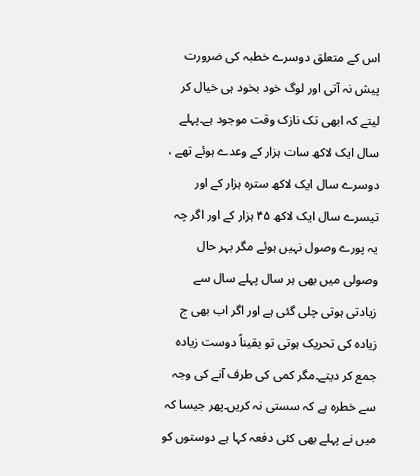اس کے متعلق دوسرے خطبہ کی ضرورت پیش نہ آتی اور لوگ خود بخود ہی خیال کر لیتے کہ ابھی تک نازک وقت موجود ہے۔پہلے سال ایک لاکھ سات ہزار کے وعدے ہوئے تھے ، دوسرے سال ایک لاکھ سترہ ہزار کے اور تیسرے سال ایک لاکھ ۴۵ ہزار کے اور اگر چہ یہ پورے وصول نہیں ہوئے مگر بہر حال وصولی میں بھی ہر سال پہلے سال سے زیادتی ہوتی چلی گئی ہے اور اگر اب بھی ج زیادہ کی تحریک ہوتی تو یقیناً دوست زیادہ جمع کر دیتے۔مگر کمی کی طرف آنے کی وجہ سے خطرہ ہے کہ سستی نہ کریں۔پھر جیسا کہ میں نے پہلے بھی کئی دفعہ کہا ہے دوستوں کو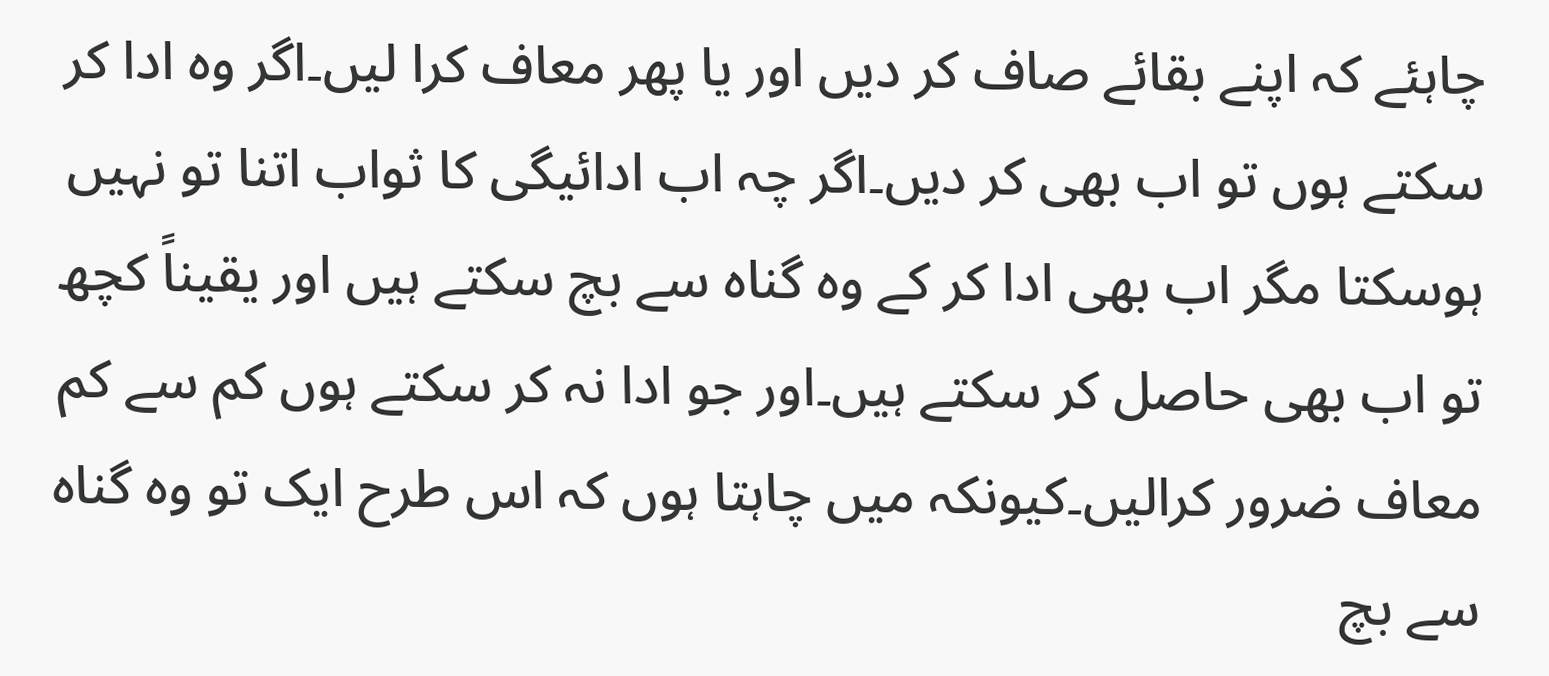چاہئے کہ اپنے بقائے صاف کر دیں اور یا پھر معاف کرا لیں۔اگر وہ ادا کر سکتے ہوں تو اب بھی کر دیں۔اگر چہ اب ادائیگی کا ثواب اتنا تو نہیں ہوسکتا مگر اب بھی ادا کر کے وہ گناہ سے بچ سکتے ہیں اور یقیناً کچھ تو اب بھی حاصل کر سکتے ہیں۔اور جو ادا نہ کر سکتے ہوں کم سے کم معاف ضرور کرالیں۔کیونکہ میں چاہتا ہوں کہ اس طرح ایک تو وہ گناہ سے بچ